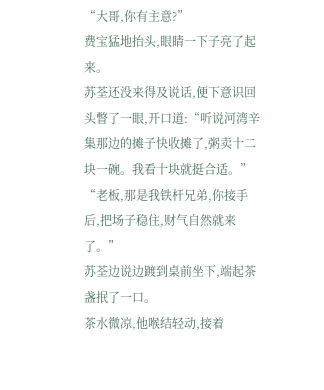“大哥,你有主意?”
费宝猛地抬头,眼睛一下子亮了起来。
苏荃还没来得及说话,便下意识回头瞥了一眼,开口道:“听说河湾辛集那边的摊子快收摊了,粥卖十二块一碗。我看十块就挺合适。”
“老板,那是我铁杆兄弟,你接手后,把场子稳住,财气自然就来了。”
苏荃边说边踱到桌前坐下,端起茶盏抿了一口。
茶水微凉,他喉结轻动,接着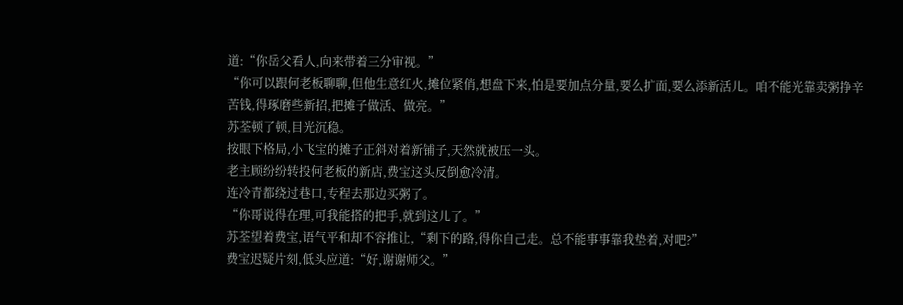道:“你岳父看人,向来带着三分审视。”
“你可以跟何老板聊聊,但他生意红火,摊位紧俏,想盘下来,怕是要加点分量,要么扩面,要么添新活儿。咱不能光靠卖粥挣辛苦钱,得琢磨些新招,把摊子做活、做亮。”
苏荃顿了顿,目光沉稳。
按眼下格局,小飞宝的摊子正斜对着新铺子,天然就被压一头。
老主顾纷纷转投何老板的新店,费宝这头反倒愈冷清。
连冷青都绕过巷口,专程去那边买粥了。
“你哥说得在理,可我能搭的把手,就到这儿了。”
苏荃望着费宝,语气平和却不容推让,“剩下的路,得你自己走。总不能事事靠我垫着,对吧?”
费宝迟疑片刻,低头应道:“好,谢谢师父。”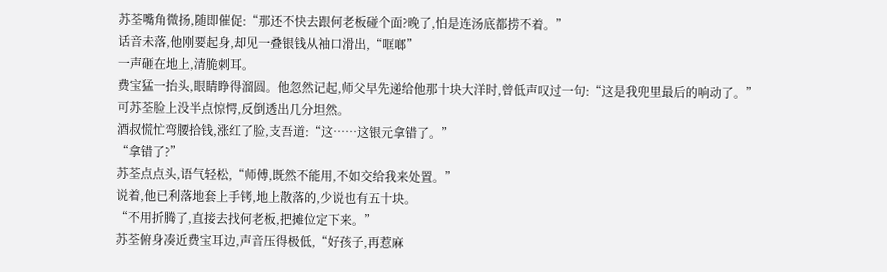苏荃嘴角微扬,随即催促:“那还不快去跟何老板碰个面?晚了,怕是连汤底都捞不着。”
话音未落,他刚要起身,却见一叠银钱从袖口滑出,“哐啷”
一声砸在地上,清脆刺耳。
费宝猛一抬头,眼睛睁得溜圆。他忽然记起,师父早先递给他那十块大洋时,曾低声叹过一句:“这是我兜里最后的响动了。”
可苏荃脸上没半点惊愕,反倒透出几分坦然。
酒叔慌忙弯腰拾钱,涨红了脸,支吾道:“这……这银元拿错了。”
“拿错了?”
苏荃点点头,语气轻松,“师傅,既然不能用,不如交给我来处置。”
说着,他已利落地套上手铐,地上散落的,少说也有五十块。
“不用折腾了,直接去找何老板,把摊位定下来。”
苏荃俯身凑近费宝耳边,声音压得极低,“好孩子,再惹麻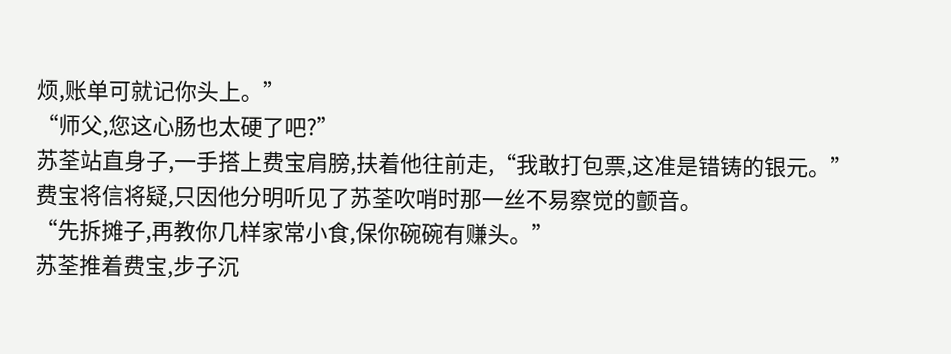烦,账单可就记你头上。”
“师父,您这心肠也太硬了吧?”
苏荃站直身子,一手搭上费宝肩膀,扶着他往前走,“我敢打包票,这准是错铸的银元。”
费宝将信将疑,只因他分明听见了苏荃吹哨时那一丝不易察觉的颤音。
“先拆摊子,再教你几样家常小食,保你碗碗有赚头。”
苏荃推着费宝,步子沉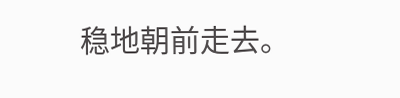稳地朝前走去。